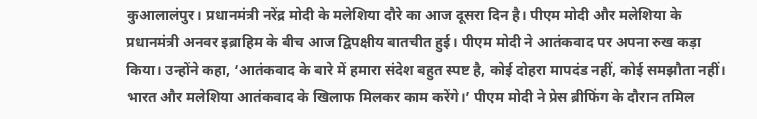कुआलालंपुर। प्रधानमंत्री नरेंद्र मोदी के मलेशिया दौरे का आज दूसरा दिन है। पीएम मोदी और मलेशिया के प्रधानमंत्री अनवर इब्राहिम के बीच आज द्विपक्षीय बातचीत हुई। पीएम मोदी ने आतंकवाद पर अपना रुख कड़ा किया। उन्होंने कहा, ‘आतंकवाद के बारे में हमारा संदेश बहुत स्पष्ट है, कोई दोहरा मापदंड नहीं, कोई समझौता नहीं। भारत और मलेशिया आतंकवाद के खिलाफ मिलकर काम करेंगे।’ पीएम मोदी ने प्रेस ब्रीफिंग के दौरान तमिल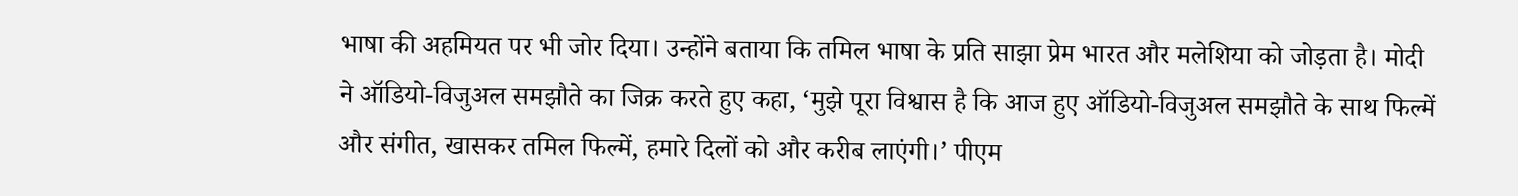भाषा की अहमियत पर भी जोर दिया। उन्होंने बताया कि तमिल भाषा के प्रति साझा प्रेम भारत और मलेशिया को जोड़ता है। मोदी ने ऑडियो-विजुअल समझौते का जिक्र करते हुए कहा, ‘मुझे पूरा विश्वास है कि आज हुए ऑडियो-विजुअल समझौते के साथ फिल्में और संगीत, खासकर तमिल फिल्में, हमारे दिलों को और करीब लाएंगी।’ पीएम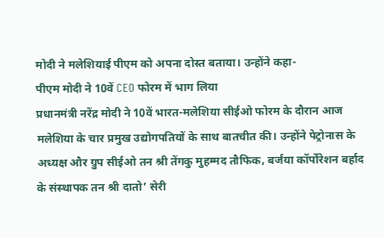मोदी ने मलेशियाई पीएम को अपना दोस्त बताया। उन्होंने कहा-
पीएम मोदी ने 10वें CEO फोरम में भाग लिया
प्रधानमंत्री नरेंद्र मोदी ने 10वें भारत-मलेशिया सीईओ फोरम के दौरान आज मलेशिया के चार प्रमुख उद्योगपतियों के साथ बातचीत की। उन्होंने पेट्रोनास के अध्यक्ष और ग्रुप सीईओ तन श्री तेंगकु मुहम्मद तौफिक, बर्जया कॉर्पोरेशन बर्हाद के संस्थापक तन श्री दातो’ सेरी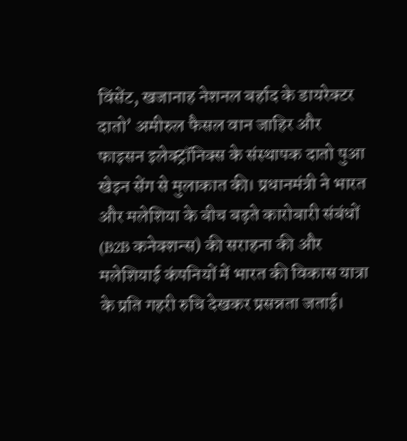विंसेंट, खजानाह नेशनल बर्हाद के डायरेक्टर दातो’ अमीरुल फैसल वान जाहिर और फाइसन इलेक्ट्रॉनिक्स के संस्थापक दातो पुआ खेइन सेंग से मुलाकात की। प्रधानमंत्री ने भारत और मलेशिया के बीच बढ़ते कारोबारी संबंधों (B2B कनेक्शन्स) की सराहना की और मलेशियाई कंपनियों में भारत की विकास यात्रा के प्रति गहरी रुचि देखकर प्रसन्नता जताई।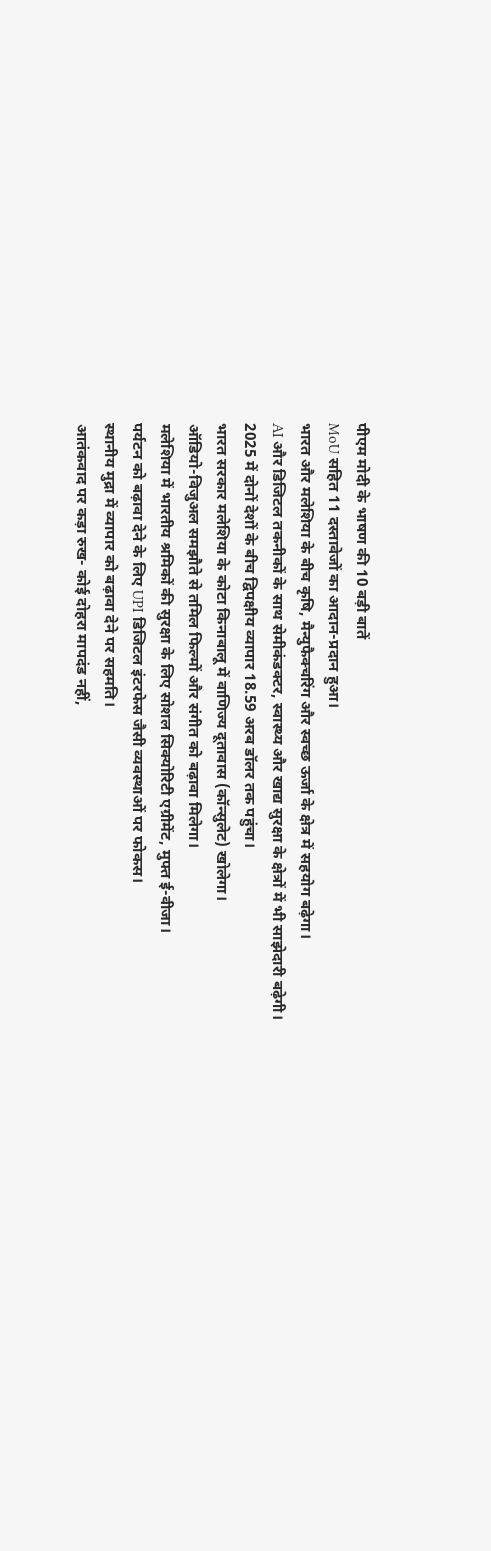पीएम मोदी के भाषण की 10 बड़ी बातें
MoU सहित 11 दस्तावेजों का आदान-प्रदान हुआ।
भारत और मलेशिया के बीच कृषि, मैन्युफैक्चरिंग और स्वच्छ ऊर्जा के क्षेत्र में सहयोग बढ़ेगा।
AI और डिजिटल तकनीकों के साथ सेमीकंडक्टर, स्वास्थ्य और खाद्य सुरक्षा के क्षेत्रों में भी साझेदारी बढ़ेगी।
2025 में दोनों देशों के बीच द्विपक्षीय व्यापार 18.59 अरब डॉलर तक पहुंचा।
भारत सरकार मलेशिया के कोटा किनाबालू में वाणिज्य दूतावास (कॉन्सुलेट) खोलेगा।
ऑडियो-विजुअल समझौते से तमिल फिल्मों और संगीत को बढ़ावा मिलेगा।
मलेशिया में भारतीय श्रमिकों की सुरक्षा के लिए सोशल सिक्योरिटी एग्रीमेंट, मुफ्त ई-वीजा।
पर्यटन को बढ़ावा देने के लिए UPI डिजिटल इंटरफेस जैसी व्यवस्थाओं पर फोकस।
स्थानीय मुद्रा में व्यापार को बढ़ावा देने पर सहमति।
आतंकवाद पर कड़ा रुख- कोई दोहरा मापदंड नहीं,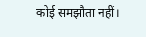कोई समझौता नहीं।